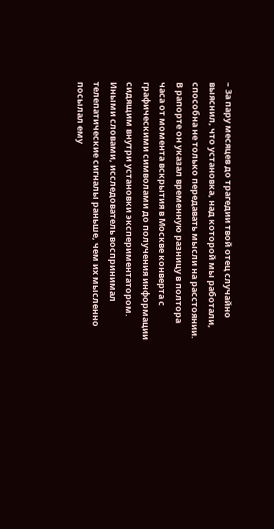– За пару месяцев до трагедии твой отец случайно выяснил, что установка, над которой мы работали, способна не только передавать мысли на расстоянии. В рапорте он указал временную разницу в полтора часа от момента вскрытия в Москве конверта с графическими символами до получения информации сидящим внутри установки экспериментатором. Иными словами, исследователь воспринимал телепатические сигналы раньше, чем их мысленно посылал ему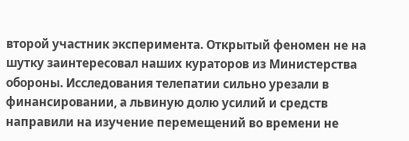второй участник эксперимента. Открытый феномен не на шутку заинтересовал наших кураторов из Министерства обороны. Исследования телепатии сильно урезали в финансировании, а львиную долю усилий и средств направили на изучение перемещений во времени не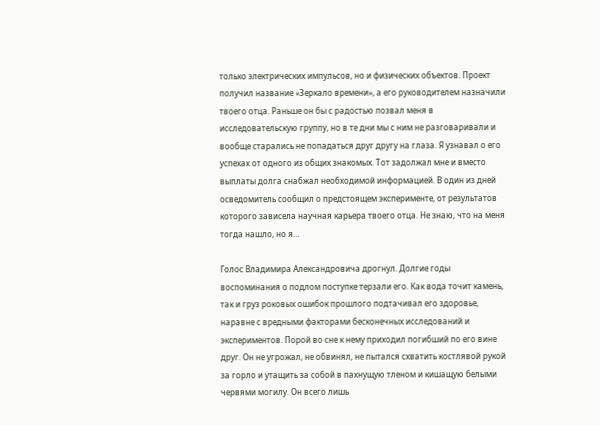только электрических импульсов, но и физических объектов. Проект получил название «Зеркало времени», а его руководителем назначили твоего отца. Раньше он бы с радостью позвал меня в исследовательскую группу, но в те дни мы с ним не разговаривали и вообще старались не попадаться друг другу на глаза. Я узнавал о его успехах от одного из общих знакомых. Тот задолжал мне и вместо выплаты долга снабжал необходимой информацией. В один из дней осведомитель сообщил о предстоящем эксперименте, от результатов которого зависела научная карьера твоего отца. Не знаю, что на меня тогда нашло, но я…

Голос Владимира Александровича дрогнул. Долгие годы воспоминания о подлом поступке терзали его. Как вода точит камень, так и груз роковых ошибок прошлого подтачивал его здоровье, наравне с вредными факторами бесконечных исследований и экспериментов. Порой во сне к нему приходил погибший по его вине друг. Он не угрожал, не обвинял, не пытался схватить костлявой рукой за горло и утащить за собой в пахнущую тленом и кишащую белыми червями могилу. Он всего лишь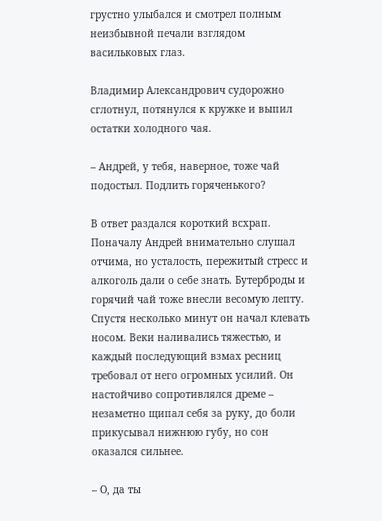грустно улыбался и смотрел полным неизбывной печали взглядом васильковых глаз.

Владимир Александрович судорожно сглотнул, потянулся к кружке и выпил остатки холодного чая.

– Андрей, у тебя, наверное, тоже чай подостыл. Подлить горяченького?

В ответ раздался короткий всхрап. Поначалу Андрей внимательно слушал отчима, но усталость, пережитый стресс и алкоголь дали о себе знать. Бутерброды и горячий чай тоже внесли весомую лепту. Спустя несколько минут он начал клевать носом. Веки наливались тяжестью, и каждый последующий взмах ресниц требовал от него огромных усилий. Он настойчиво сопротивлялся дреме – незаметно щипал себя за руку, до боли прикусывал нижнюю губу, но сон оказался сильнее.

– О, да ты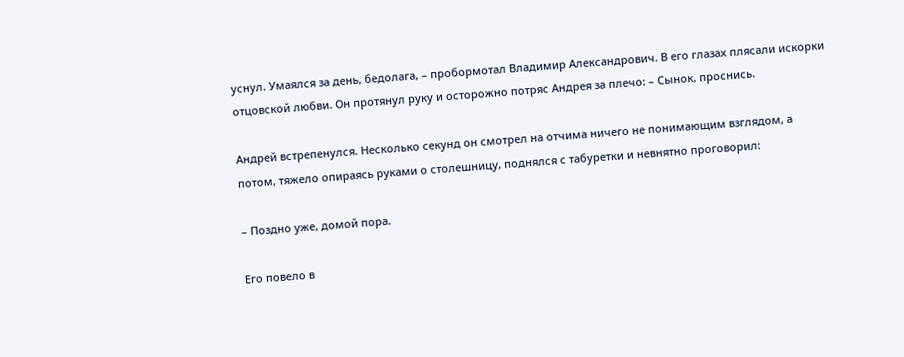уснул. Умаялся за день, бедолага, – пробормотал Владимир Александрович. В его глазах плясали искорки отцовской любви. Он протянул руку и осторожно потряс Андрея за плечо: – Сынок, проснись.

Андрей встрепенулся. Несколько секунд он смотрел на отчима ничего не понимающим взглядом, а потом, тяжело опираясь руками о столешницу, поднялся с табуретки и невнятно проговорил:

– Поздно уже, домой пора.

Его повело в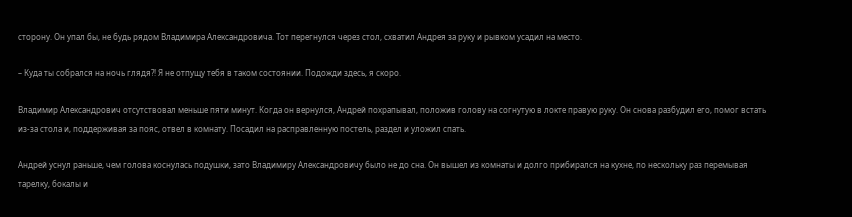сторону. Он упал бы, не будь рядом Владимира Александровича. Тот перегнулся через стол, схватил Андрея за руку и рывком усадил на место.

– Куда ты собрался на ночь глядя?! Я не отпущу тебя в таком состоянии. Подожди здесь, я скоро.

Владимир Александрович отсутствовал меньше пяти минут. Когда он вернулся, Андрей похрапывал, положив голову на согнутую в локте правую руку. Он снова разбудил его, помог встать из-за стола и, поддерживая за пояс, отвел в комнату. Посадил на расправленную постель, раздел и уложил спать.

Андрей уснул раньше, чем голова коснулась подушки, зато Владимиру Александровичу было не до сна. Он вышел из комнаты и долго прибирался на кухне, по нескольку раз перемывая тарелку, бокалы и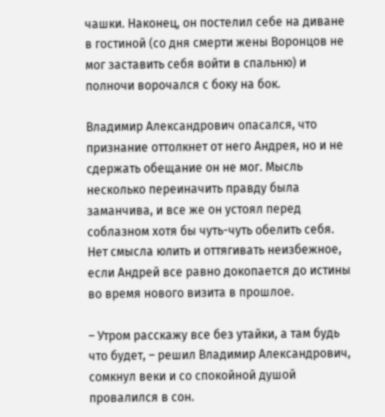чашки. Наконец, он постелил себе на диване в гостиной (со дня смерти жены Воронцов не мог заставить себя войти в спальню) и полночи ворочался с боку на бок.

Владимир Александрович опасался, что признание оттолкнет от него Андрея, но и не сдержать обещание он не мог. Мысль несколько переиначить правду была заманчива, и все же он устоял перед соблазном хотя бы чуть-чуть обелить себя. Нет смысла юлить и оттягивать неизбежное, если Андрей все равно докопается до истины во время нового визита в прошлое.

– Утром расскажу все без утайки, а там будь что будет, – решил Владимир Александрович, сомкнул веки и со спокойной душой провалился в сон.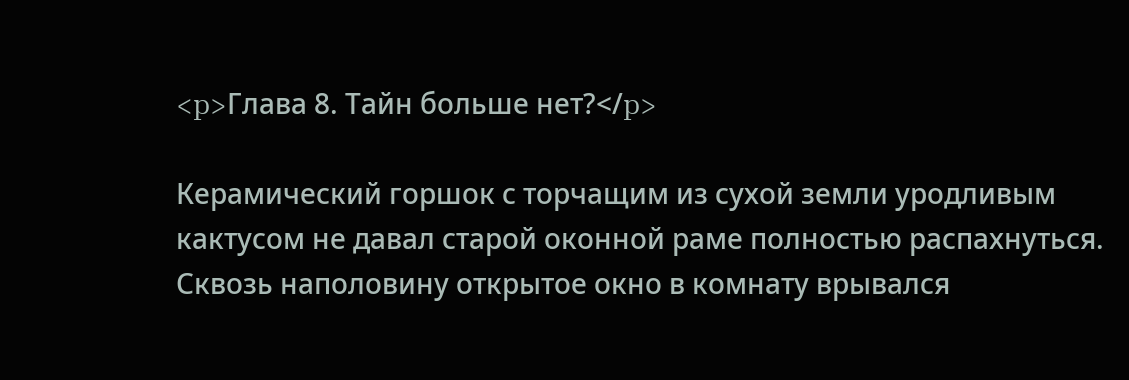<p>Глава 8. Тайн больше нет?</p>

Керамический горшок с торчащим из сухой земли уродливым кактусом не давал старой оконной раме полностью распахнуться. Сквозь наполовину открытое окно в комнату врывался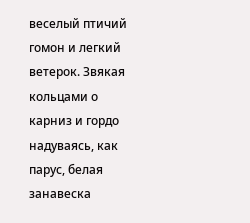веселый птичий гомон и легкий ветерок. Звякая кольцами о карниз и гордо надуваясь, как парус, белая занавеска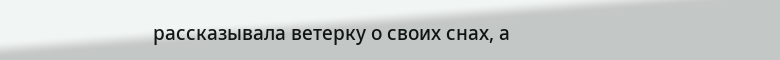рассказывала ветерку о своих снах, а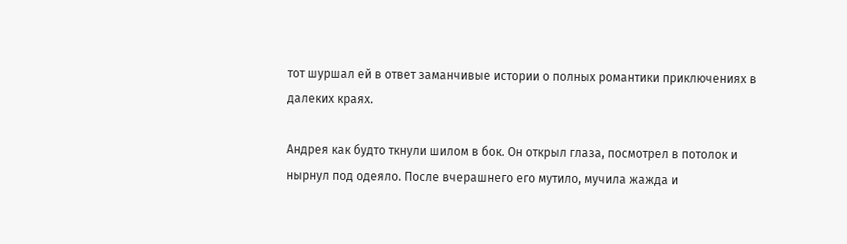тот шуршал ей в ответ заманчивые истории о полных романтики приключениях в далеких краях.

Андрея как будто ткнули шилом в бок. Он открыл глаза, посмотрел в потолок и нырнул под одеяло. После вчерашнего его мутило, мучила жажда и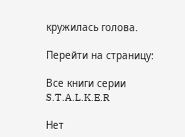кружилась голова.

Перейти на страницу:

Все книги серии S.T.A.L.K.E.R

Нет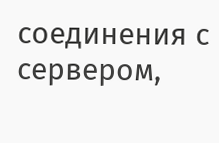соединения с сервером,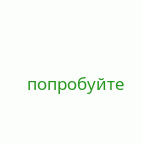попробуйте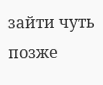зайти чуть позже